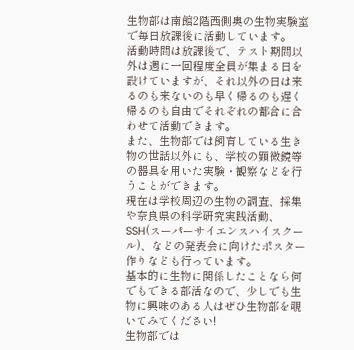生物部は南館2階西側奥の生物実験室で毎日放課後に活動しています。
活動時間は放課後で、テスト期間以外は週に一回程度全員が集まる日を設けていますが、それ以外の日は来るのも来ないのも早く帰るのも遅く帰るのも自由でそれぞれの都合に合わせて活動できます。
また、生物部では飼育している生き物の世話以外にも、学校の顕微鏡等の器具を用いた実験・観察などを行うことができます。
現在は学校周辺の生物の調査、採集や奈良県の科学研究実践活動、SSH(スーパーサイエンスハイスクール)、などの発表会に向けたポスター作りなども行っています。
基本的に生物に関係したことなら何でもできる部活なので、少しでも生物に興味のある人はぜひ生物部を覗いてみてください!
生物部では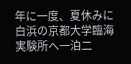年に一度、夏休みに白浜の京都大学臨海実験所へ一泊二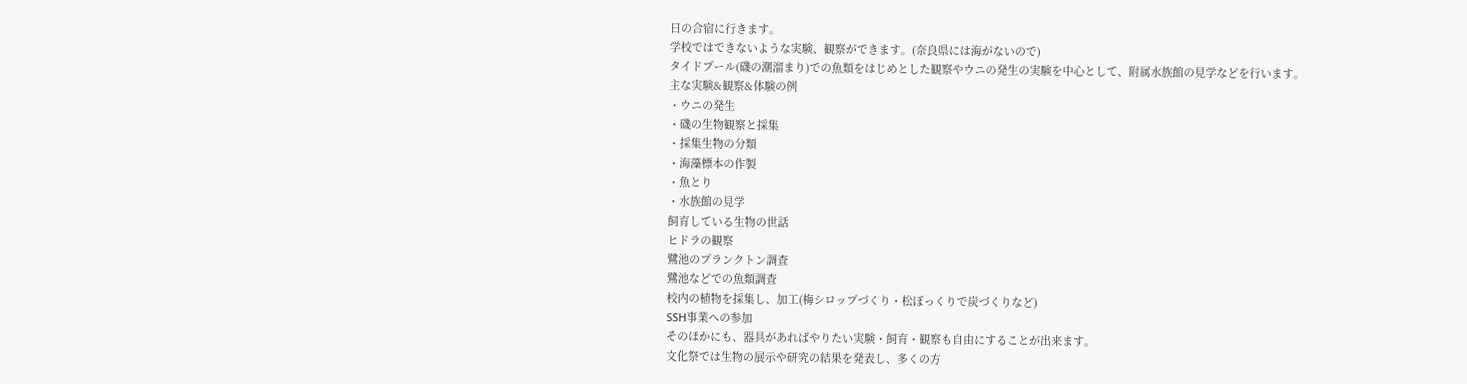日の合宿に行きます。
学校ではできないような実験、観察ができます。(奈良県には海がないので)
タイドプール(磯の潮溜まり)での魚類をはじめとした観察やウニの発生の実験を中心として、附属水族館の見学などを行います。
主な実験&観察&体験の例
・ウニの発生
・磯の生物観察と採集
・採集生物の分類
・海藻標本の作製
・魚とり
・水族館の見学
飼育している生物の世話
ヒドラの観察
鷺池のプランクトン調査
鷺池などでの魚類調査
校内の植物を採集し、加工(梅シロップづくり・松ぼっくりで炭づくりなど)
SSH事業への参加
そのほかにも、器具があればやりたい実験・飼育・観察も自由にすることが出来ます。
文化祭では生物の展示や研究の結果を発表し、多くの方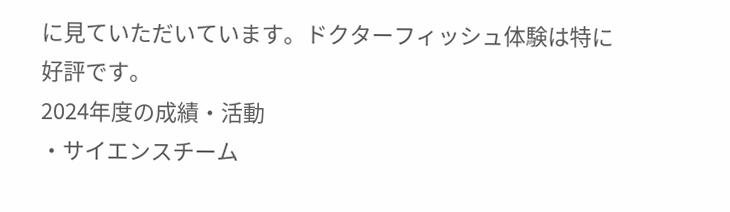に見ていただいています。ドクターフィッシュ体験は特に好評です。
2024年度の成績・活動
・サイエンスチーム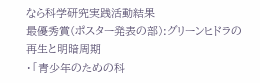なら科学研究実践活動結果
最優秀賞(ポスター発表の部):グリーンヒドラの再生と明暗周期
・「青少年のための科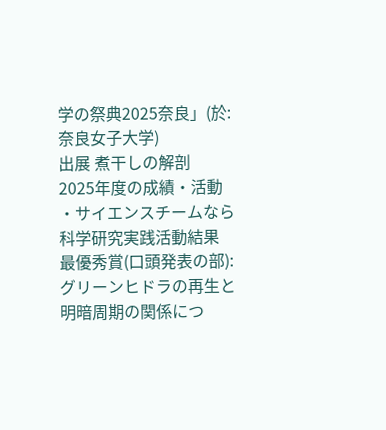学の祭典2025奈良」(於:奈良女子大学)
出展 煮干しの解剖
2025年度の成績・活動
・サイエンスチームなら科学研究実践活動結果
最優秀賞(口頭発表の部):グリーンヒドラの再生と明暗周期の関係につ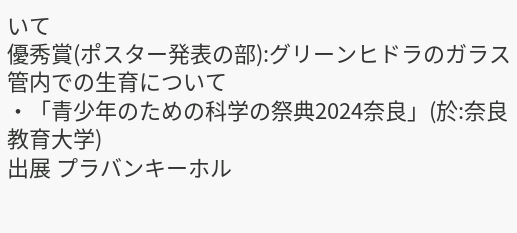いて
優秀賞(ポスター発表の部):グリーンヒドラのガラス管内での生育について
・「青少年のための科学の祭典2024奈良」(於:奈良教育大学)
出展 プラバンキーホル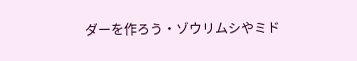ダーを作ろう・ゾウリムシやミド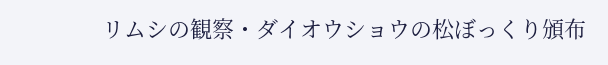リムシの観察・ダイオウショウの松ぼっくり頒布